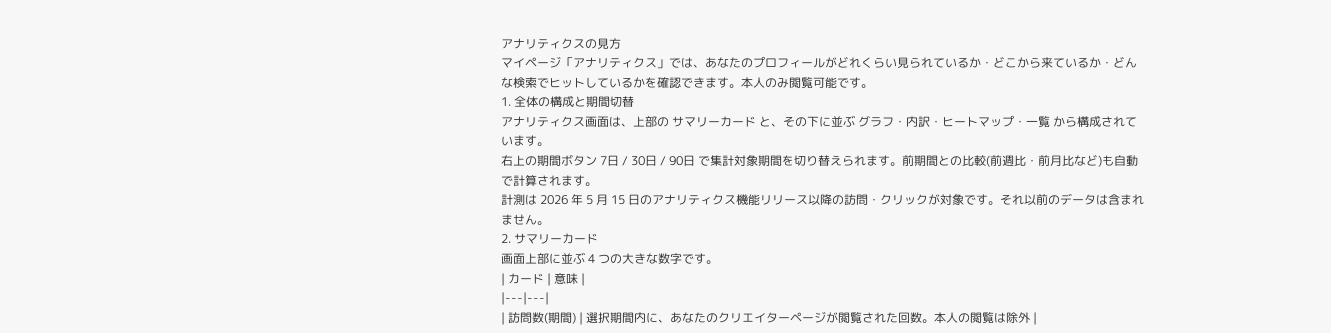アナリティクスの見方
マイページ「アナリティクス」では、あなたのプロフィールがどれくらい見られているか・どこから来ているか・どんな検索でヒットしているかを確認できます。本人のみ閲覧可能です。
1. 全体の構成と期間切替
アナリティクス画面は、上部の サマリーカード と、その下に並ぶ グラフ・内訳・ヒートマップ・一覧 から構成されています。
右上の期間ボタン 7日 / 30日 / 90日 で集計対象期間を切り替えられます。前期間との比較(前週比・前月比など)も自動で計算されます。
計測は 2026 年 5 月 15 日のアナリティクス機能リリース以降の訪問・クリックが対象です。それ以前のデータは含まれません。
2. サマリーカード
画面上部に並ぶ 4 つの大きな数字です。
| カード | 意味 |
|---|---|
| 訪問数(期間) | 選択期間内に、あなたのクリエイターページが閲覧された回数。本人の閲覧は除外 |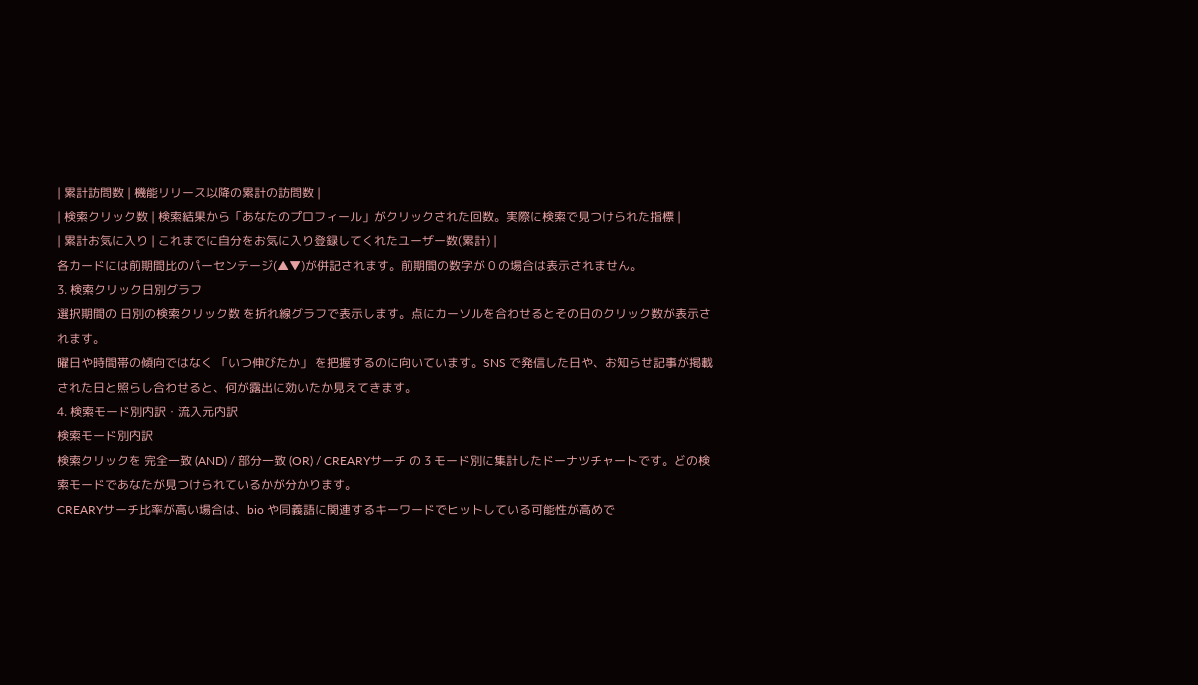| 累計訪問数 | 機能リリース以降の累計の訪問数 |
| 検索クリック数 | 検索結果から「あなたのプロフィール」がクリックされた回数。実際に検索で見つけられた指標 |
| 累計お気に入り | これまでに自分をお気に入り登録してくれたユーザー数(累計) |
各カードには前期間比のパーセンテージ(▲▼)が併記されます。前期間の数字が 0 の場合は表示されません。
3. 検索クリック日別グラフ
選択期間の 日別の検索クリック数 を折れ線グラフで表示します。点にカーソルを合わせるとその日のクリック数が表示されます。
曜日や時間帯の傾向ではなく 「いつ伸びたか」 を把握するのに向いています。SNS で発信した日や、お知らせ記事が掲載された日と照らし合わせると、何が露出に効いたか見えてきます。
4. 検索モード別内訳・流入元内訳
検索モード別内訳
検索クリックを 完全一致 (AND) / 部分一致 (OR) / CREARYサーチ の 3 モード別に集計したドーナツチャートです。どの検索モードであなたが見つけられているかが分かります。
CREARYサーチ比率が高い場合は、bio や同義語に関連するキーワードでヒットしている可能性が高めで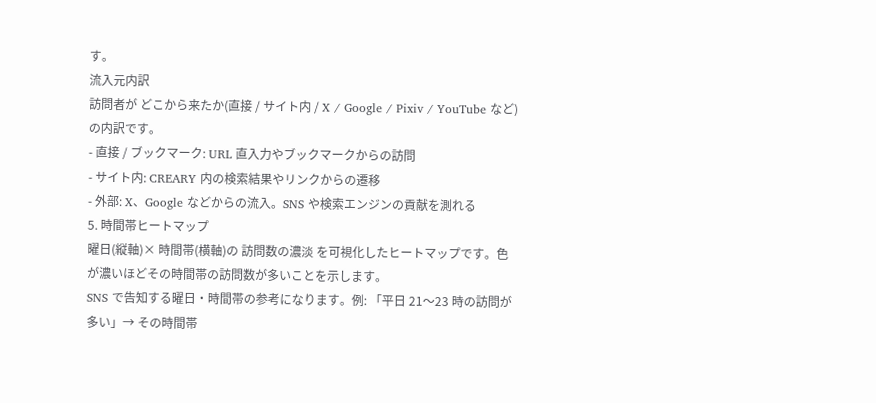す。
流入元内訳
訪問者が どこから来たか(直接 / サイト内 / X / Google / Pixiv / YouTube など)の内訳です。
- 直接 / ブックマーク: URL 直入力やブックマークからの訪問
- サイト内: CREARY 内の検索結果やリンクからの遷移
- 外部: X、Google などからの流入。SNS や検索エンジンの貢献を測れる
5. 時間帯ヒートマップ
曜日(縦軸)× 時間帯(横軸)の 訪問数の濃淡 を可視化したヒートマップです。色が濃いほどその時間帯の訪問数が多いことを示します。
SNS で告知する曜日・時間帯の参考になります。例: 「平日 21〜23 時の訪問が多い」→ その時間帯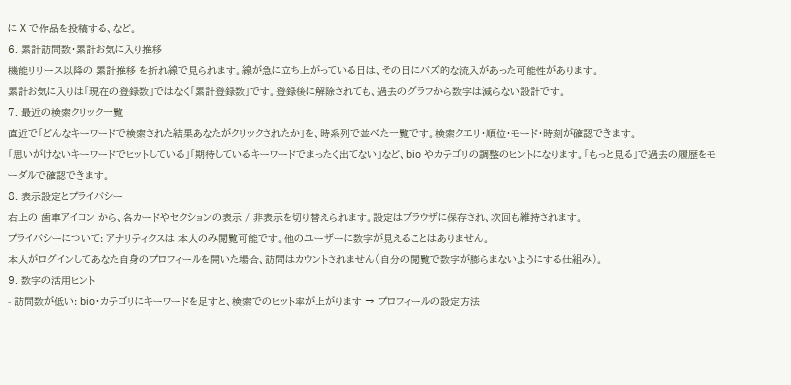に X で作品を投稿する、など。
6. 累計訪問数・累計お気に入り推移
機能リリース以降の 累計推移 を折れ線で見られます。線が急に立ち上がっている日は、その日にバズ的な流入があった可能性があります。
累計お気に入りは「現在の登録数」ではなく「累計登録数」です。登録後に解除されても、過去のグラフから数字は減らない設計です。
7. 最近の検索クリック一覧
直近で「どんなキーワードで検索された結果あなたがクリックされたか」を、時系列で並べた一覧です。検索クエリ・順位・モード・時刻が確認できます。
「思いがけないキーワードでヒットしている」「期待しているキーワードでまったく出てない」など、bio やカテゴリの調整のヒントになります。「もっと見る」で過去の履歴をモーダルで確認できます。
8. 表示設定とプライバシー
右上の 歯車アイコン から、各カードやセクションの表示 / 非表示を切り替えられます。設定はブラウザに保存され、次回も維持されます。
プライバシーについて: アナリティクスは 本人のみ閲覧可能です。他のユーザーに数字が見えることはありません。
本人がログインしてあなた自身のプロフィールを開いた場合、訪問はカウントされません(自分の閲覧で数字が膨らまないようにする仕組み)。
9. 数字の活用ヒント
- 訪問数が低い: bio・カテゴリにキーワードを足すと、検索でのヒット率が上がります → プロフィールの設定方法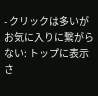- クリックは多いがお気に入りに繋がらない: トップに表示さ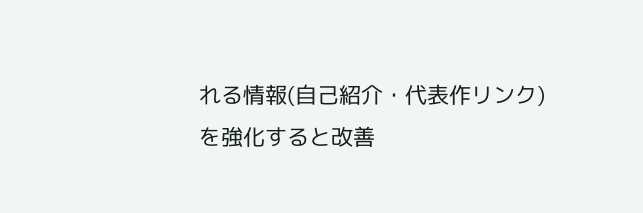れる情報(自己紹介・代表作リンク)を強化すると改善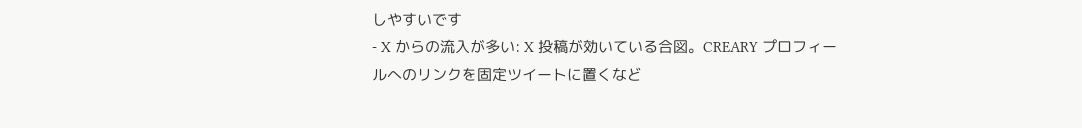しやすいです
- X からの流入が多い: X 投稿が効いている合図。CREARY プロフィールへのリンクを固定ツイートに置くなど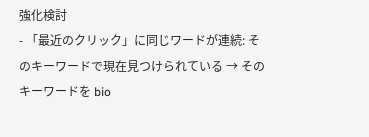強化検討
- 「最近のクリック」に同じワードが連続: そのキーワードで現在見つけられている → そのキーワードを bio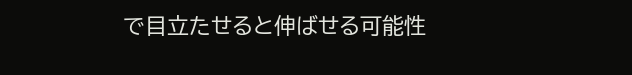で目立たせると伸ばせる可能性